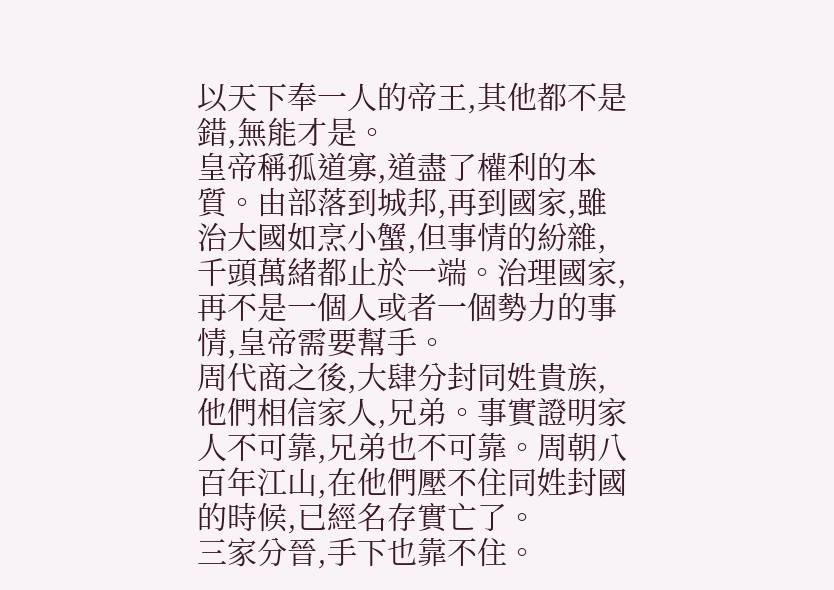以天下奉一人的帝王,其他都不是錯,無能才是。
皇帝稱孤道寡,道盡了權利的本質。由部落到城邦,再到國家,雖治大國如烹小蟹,但事情的紛雜,千頭萬緒都止於一端。治理國家,再不是一個人或者一個勢力的事情,皇帝需要幫手。
周代商之後,大肆分封同姓貴族,他們相信家人,兄弟。事實證明家人不可靠,兄弟也不可靠。周朝八百年江山,在他們壓不住同姓封國的時候,已經名存實亡了。
三家分晉,手下也靠不住。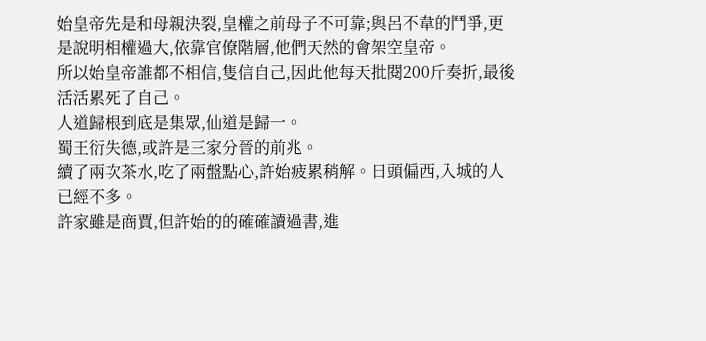始皇帝先是和母親決裂,皇權之前母子不可靠;與呂不韋的鬥爭,更是說明相權過大,依靠官僚階層,他們天然的會架空皇帝。
所以始皇帝誰都不相信,隻信自己,因此他每天批閱200斤奏折,最後活活累死了自己。
人道歸根到底是集眾,仙道是歸一。
蜀王衍失德,或許是三家分晉的前兆。
續了兩次茶水,吃了兩盤點心,許始疲累稍解。日頭偏西,入城的人已經不多。
許家雖是商賈,但許始的的確確讀過書,進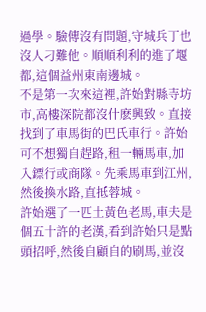過學。驗傳沒有問題,守城兵丁也沒人刁難他。順順利利的進了堰都,這個益州東南邊城。
不是第一次來這裡,許始對縣寺坊市,高樓深院都沒什麽興致。直接找到了車馬街的巴氏車行。許始可不想獨自趕路,租一輛馬車,加入鏢行或商隊。先乘馬車到江州,然後換水路,直抵蓉城。
許始選了一匹土黃色老馬,車夫是個五十許的老漢,看到許始只是點頭招呼,然後自顧自的刷馬,並沒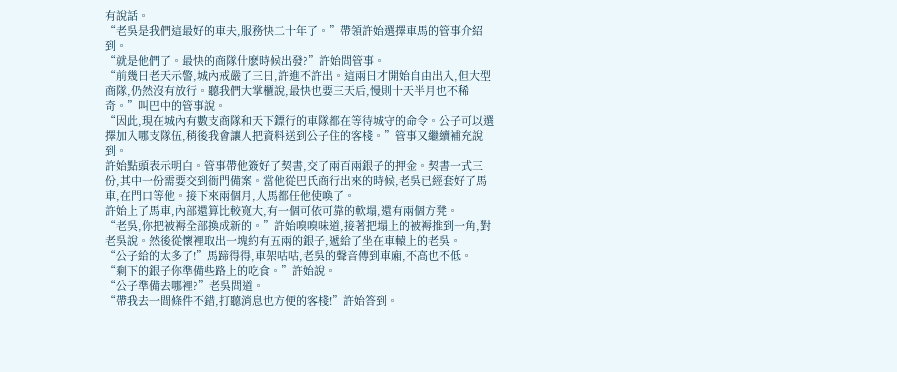有說話。
“老吳是我們這最好的車夫,服務快二十年了。”帶領許始選擇車馬的管事介紹到。
“就是他們了。最快的商隊什麽時候出發?”許始問管事。
“前幾日老天示警,城內戒嚴了三日,許進不許出。這兩日才開始自由出入,但大型商隊,仍然沒有放行。聽我們大掌櫃說,最快也要三天后,慢則十天半月也不稀奇。”叫巴中的管事說。
“因此,現在城內有數支商隊和天下鏢行的車隊都在等待城守的命令。公子可以選擇加入哪支隊伍,稍後我會讓人把資料送到公子住的客棧。”管事又繼續補充說到。
許始點頭表示明白。管事帶他簽好了契書,交了兩百兩銀子的押金。契書一式三份,其中一份需要交到衙門備案。當他從巴氏商行出來的時候,老吳已經套好了馬車,在門口等他。接下來兩個月,人馬都任他使喚了。
許始上了馬車,內部還算比較寬大,有一個可依可靠的軟塌,還有兩個方凳。
“老吳,你把被褥全部換成新的。”許始嗅嗅味道,接著把塌上的被褥推到一角,對老吳說。然後從懷裡取出一塊約有五兩的銀子,遞給了坐在車轅上的老吳。
“公子給的太多了!”馬蹄得得,車架咕咕,老吳的聲音傳到車廂,不高也不低。
“剩下的銀子你準備些路上的吃食。”許始說。
“公子準備去哪裡?”老吳問道。
“帶我去一間條件不錯,打聽消息也方便的客棧!”許始答到。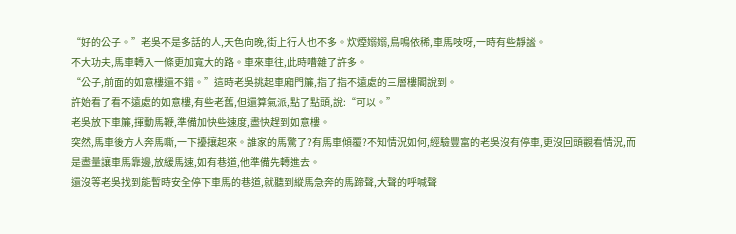“好的公子。”老吳不是多話的人,天色向晚,街上行人也不多。炊煙嫋嫋,鳥鳴依稀,車馬吱呀,一時有些靜謐。
不大功夫,馬車轉入一條更加寬大的路。車來車往,此時嘈雜了許多。
“公子,前面的如意樓還不錯。”這時老吳挑起車廂門簾,指了指不遠處的三層樓閣說到。
許始看了看不遠處的如意樓,有些老舊,但還算氣派,點了點頭,說:“可以。”
老吳放下車簾,揮動馬鞭,準備加快些速度,盡快趕到如意樓。
突然,馬車後方人奔馬嘶,一下擾攘起來。誰家的馬驚了?有馬車傾覆?不知情況如何,經驗豐富的老吳沒有停車,更沒回頭觀看情況,而是盡量讓車馬靠邊,放緩馬速,如有巷道,他準備先轉進去。
還沒等老吳找到能暫時安全停下車馬的巷道,就聽到縱馬急奔的馬蹄聲,大聲的呼喊聲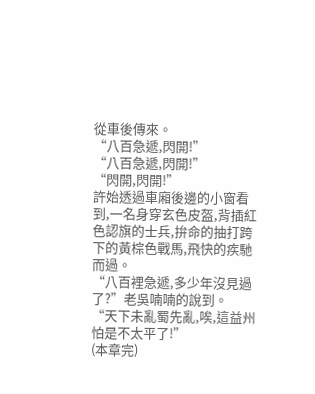從車後傳來。
“八百急遞,閃開!”
“八百急遞,閃開!”
“閃開,閃開!”
許始透過車廂後邊的小窗看到,一名身穿玄色皮盔,背插紅色認旗的士兵,拚命的抽打跨下的黃棕色戰馬,飛快的疾馳而過。
“八百裡急遞,多少年沒見過了?”老吳喃喃的說到。
“天下未亂蜀先亂,唉,這益州怕是不太平了!”
(本章完)